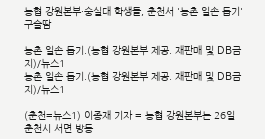농협 강원본부·숭실대 학생들, 춘천서 '농촌 일손 돕기' 구슬땀

농촌 일손 돕기.(농협 강원본부 제공. 재판매 및 DB금지)/뉴스1
농촌 일손 돕기.(농협 강원본부 제공. 재판매 및 DB금지)/뉴스1

(춘천=뉴스1) 이종재 기자 = 농협 강원본부는 26일 춘천시 서면 방동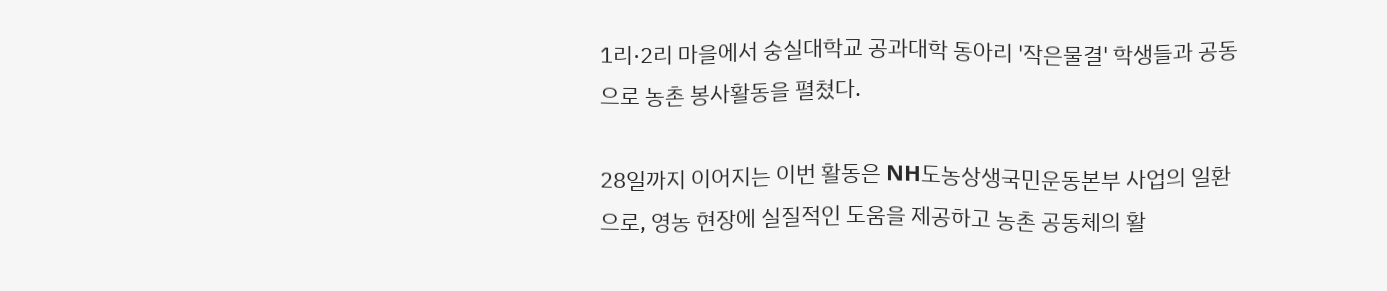1리·2리 마을에서 숭실대학교 공과대학 동아리 '작은물결' 학생들과 공동으로 농촌 봉사활동을 펼쳤다.

28일까지 이어지는 이번 활동은 NH도농상생국민운동본부 사업의 일환으로, 영농 현장에 실질적인 도움을 제공하고 농촌 공동체의 활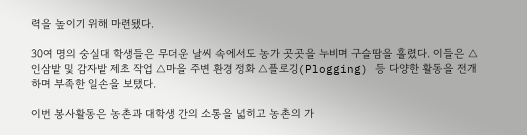력을 높이기 위해 마련됐다.

30여 명의 숭실대 학생들은 무더운 날씨 속에서도 농가 곳곳을 누비며 구슬땀을 흘렸다. 이들은 △인삼밭 및 감자밭 제초 작업 △마을 주변 환경 정화 △플로깅(Plogging) 등 다양한 활동을 전개하며 부족한 일손을 보탰다.

이번 봉사활동은 농촌과 대학생 간의 소통을 넓히고 농촌의 가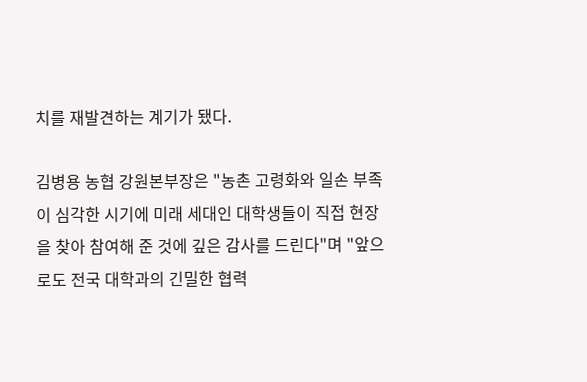치를 재발견하는 계기가 됐다.

김병용 농협 강원본부장은 "농촌 고령화와 일손 부족이 심각한 시기에 미래 세대인 대학생들이 직접 현장을 찾아 참여해 준 것에 깊은 감사를 드린다"며 "앞으로도 전국 대학과의 긴밀한 협력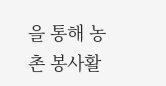을 통해 농촌 봉사활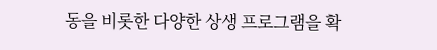동을 비롯한 다양한 상생 프로그램을 확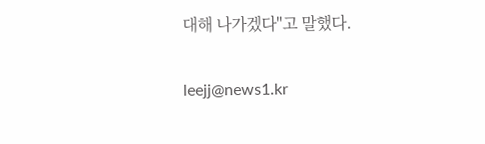대해 나가겠다"고 말했다.

leejj@news1.kr